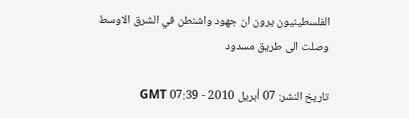الفلسطينيون يرون ان جهود واشنطن في الشرق الاوسط وصلت الى طريق مسدود

تاريخ النشر: 07 أبريل 2010 - 07:39 GMT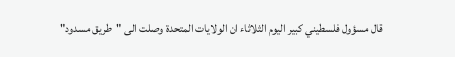قال مسؤول فلسطيني كبير اليوم الثلاثاء ان الولايات المتحدة وصلت الى "طريق مسدود"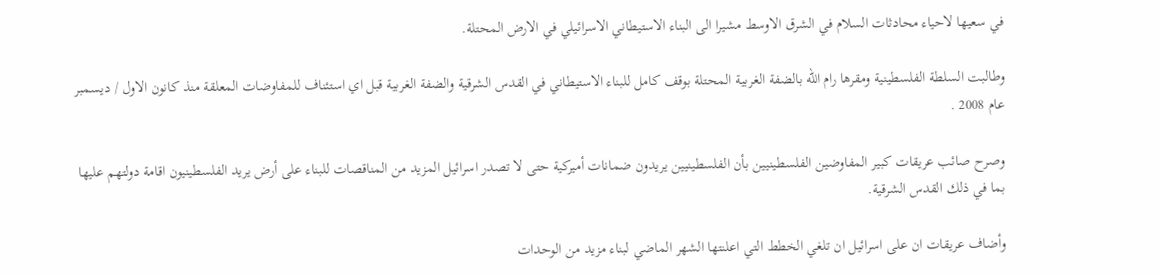في سعيها لاحياء محادثات السلام في الشرق الاوسط مشيرا الى البناء الاستيطاني الاسرائيلي في الارض المحتلة.

وطالبت السلطة الفلسطينية ومقرها رام الله بالضفة الغربية المحتلة بوقف كامل للبناء الاستيطاني في القدس الشرقية والضفة الغربية قبل اي استئناف للمفاوضات المعلقة منذ كانون الاول / ديسمبر عام 2008 .

وصرح صائب عريقات كبير المفاوضين الفلسطينيين بأن الفلسطينيين يريدون ضمانات أميركية حتى لا تصدر اسرائيل المزيد من المناقصات للبناء على أرض يريد الفلسطينيون اقامة دولتهم عليها بما في ذلك القدس الشرقية.

وأضاف عريقات ان على اسرائيل ان تلغي الخطط التي اعلنتها الشهر الماضي لبناء مزيد من الوحدات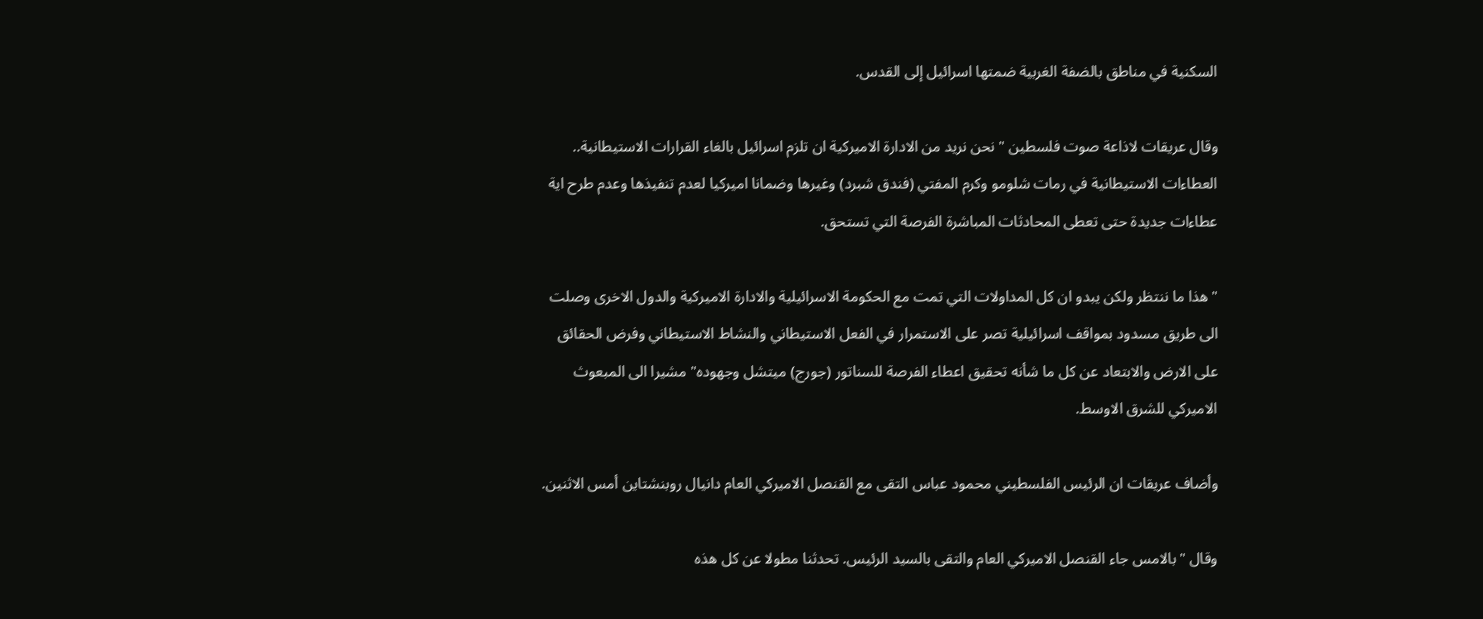السكنية في مناطق بالضفة الغربية ضمتها اسرائيل إلى القدس.

وقال عريقات لاذاعة صوت فلسطين "نحن نريد من الادارة الاميركية ان تلزم اسرائيل بالغاء القرارات الاستيطانية.. العطاءات الاستيطانية في رمات شلومو وكرم المفتي (فندق شبرد) وغيرها وضمانا اميركيا لعدم تنفيذها وعدم طرح اية عطاءات جديدة حتى تعطى المحادثات المباشرة الفرصة التي تستحق.

"هذا ما ننتظر ولكن يبدو ان كل المداولات التي تمت مع الحكومة الاسرائيلية والادارة الاميركية والدول الاخرى وصلت الى طريق مسدود بمواقف اسرائيلية تصر على الاستمرار في الفعل الاستيطاني والنشاط الاستيطاني وفرض الحقائق على الارض والابتعاد عن كل ما شأنه تحقيق اعطاء الفرصة للسناتور (جورج) ميتشل وجهوده" مشيرا الى المبعوث الاميركي للشرق الاوسط.

وأضاف عريقات ان الرئيس الفلسطيني محمود عباس التقى مع القنصل الاميركي العام دانيال روبنشتاين أمس الاثنين.

وقال "بالامس جاء القنصل الاميركي العام والتقى بالسيد الرئيس. تحدثنا مطولا عن كل هذه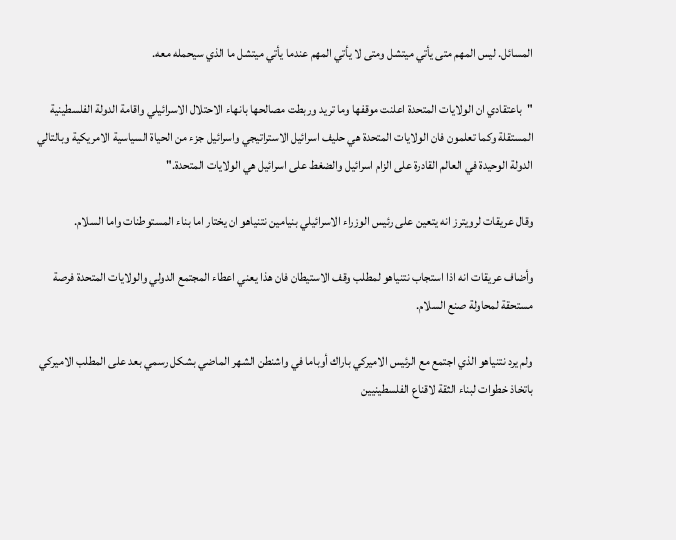المسائل. ليس المهم متى يأتي ميتشل ومتى لا يأتي المهم عندما يأتي ميتشل ما الذي سيحمله معه.

"باعتقادي ان الولايات المتحدة اعلنت موقفها وما تريد وربطت مصالحها بانهاء الاحتلال الاسرائيلي واقامة الدولة الفلسطينية المستقلة وكما تعلمون فان الولايات المتحدة هي حليف اسرائيل الاستراتيجي واسرائيل جزء من الحياة السياسية الامريكية وبالتالي الدولة الوحيدة في العالم القادرة على الزام اسرائيل والضغط على اسرائيل هي الولايات المتحدة."

وقال عريقات لرويترز انه يتعين على رئيس الوزراء الاسرائيلي بنيامين نتنياهو ان يختار اما بناء المستوطنات واما السلام.

وأضاف عريقات انه اذا استجاب نتنياهو لمطلب وقف الاستيطان فان هذا يعني اعطاء المجتمع الدولي والولايات المتحدة فرصة مستحقة لمحاولة صنع السلام.

ولم يرد نتنياهو الذي اجتمع مع الرئيس الاميركي باراك أوباما في واشنطن الشهر الماضي بشكل رسمي بعد على المطلب الاميركي باتخاذ خطوات لبناء الثقة لاقناع الفلسطينيين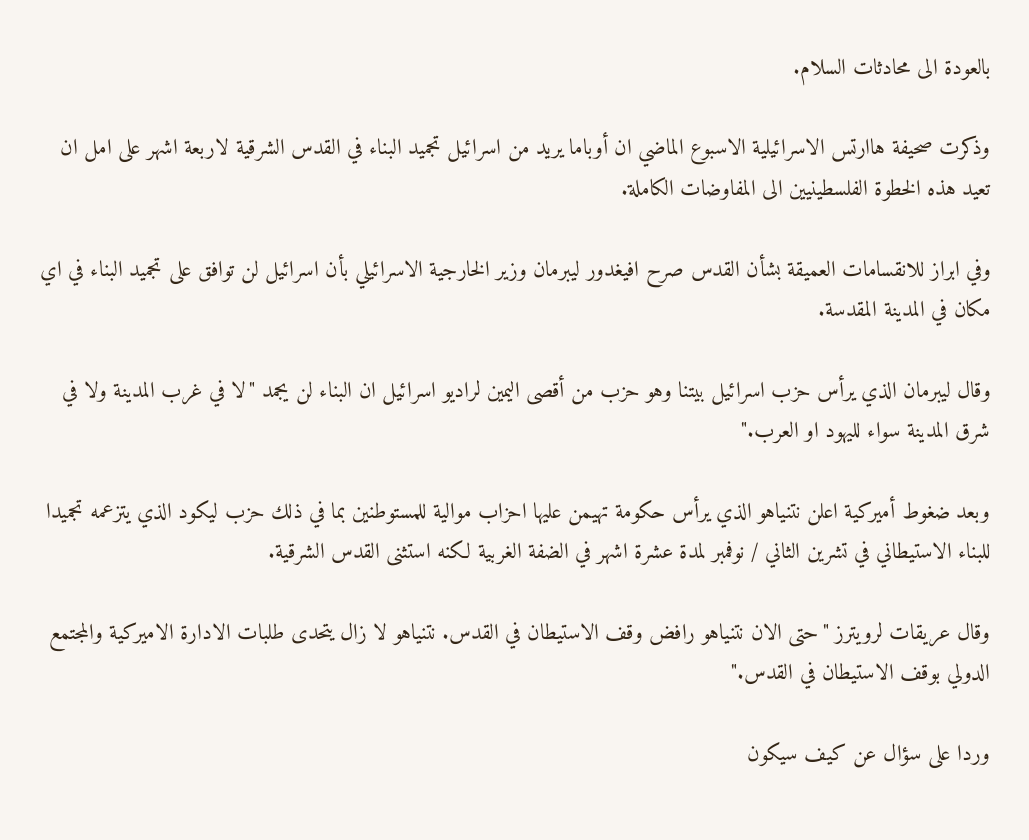بالعودة الى محادثات السلام.

وذكرت صحيفة هاارتس الاسرائيلية الاسبوع الماضي ان أوباما يريد من اسرائيل تجميد البناء في القدس الشرقية لاربعة اشهر على امل ان تعيد هذه الخطوة الفلسطينيين الى المفاوضات الكاملة.

وفي ابراز للانقسامات العميقة بشأن القدس صرح افيغدور ليبرمان وزير الخارجية الاسرائيلي بأن اسرائيل لن توافق على تجميد البناء في اي مكان في المدينة المقدسة.

وقال ليبرمان الذي يرأس حزب اسرائيل بيتنا وهو حزب من أقصى اليمين لراديو اسرائيل ان البناء لن يجمد "لا في غرب المدينة ولا في شرق المدينة سواء لليهود او العرب."

وبعد ضغوط أميركية اعلن نتنياهو الذي يرأس حكومة تهيمن عليها احزاب موالية للمستوطنين بما في ذلك حزب ليكود الذي يتزعمه تجميدا للبناء الاستيطاني في تشرين الثاني / نوفمبر لمدة عشرة اشهر في الضفة الغربية لكنه استثنى القدس الشرقية.

وقال عريقات لرويترز "حتى الان نتنياهو رافض وقف الاستيطان في القدس. نتنياهو لا زال يتحدى طلبات الادارة الاميركية والمجتمع الدولي بوقف الاستيطان في القدس."

وردا على سؤال عن كيف سيكون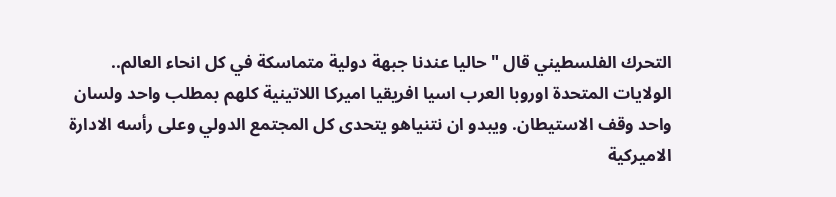التحرك الفلسطيني قال "حاليا عندنا جبهة دولية متماسكة في كل انحاء العالم.. الولايات المتحدة اوروبا العرب اسيا افريقيا اميركا اللاتينية كلهم بمطلب واحد ولسان واحد وقف الاستيطان. ويبدو ان نتنياهو يتحدى كل المجتمع الدولي وعلى رأسه الادارة الاميركية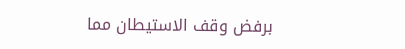برفض وقف الاستيطان مما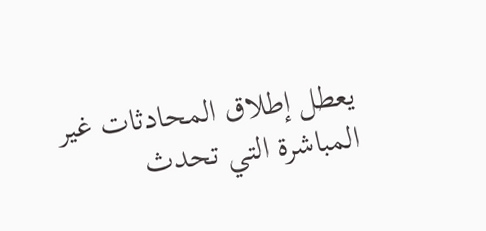يعطل إطلاق المحادثات غير المباشرة التي تحدث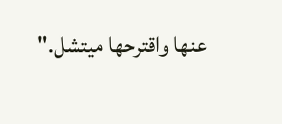عنها واقترحها ميتشل."